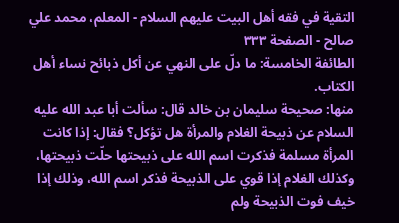التقية في فقه أهل البيت عليهم السلام - المعلم، محمد علي صالح - الصفحة ٣٣٣
الطائفة الخامسة: ما دلّ على النهي عن أكل ذبائح نساء أهل الكتاب.
منها: صحيحة سليمان بن خالد قال: سألت أبا عبد الله عليه السلام عن ذبيحة الغلام والمرأة هل تؤكل؟ فقال: إذا كانت المرأة مسلمة فذكرت اسم الله على ذبيحتها حلّت ذبيحتها، وكذلك الغلام إذا قوي على الذبيحة فذكر اسم الله، وذلك إذا خيف فوت الذبيحة ولم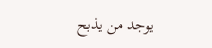يوجد من يذبح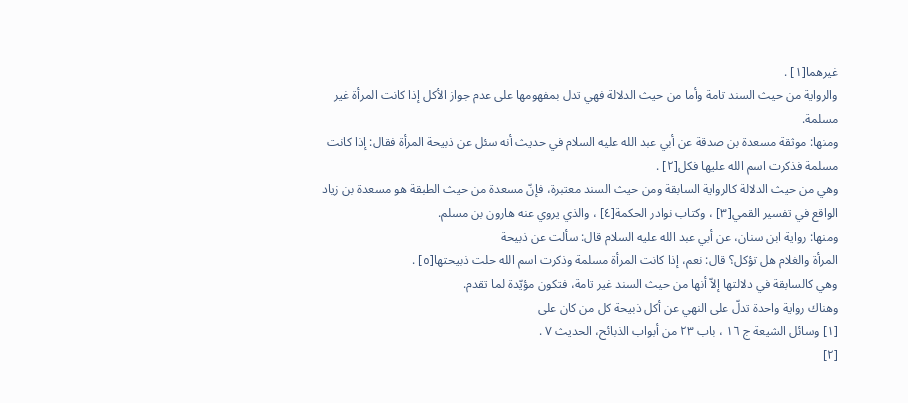غيرهما[١] .
والرواية من حيث السند تامة وأما من حيث الدلالة فهي تدل بمفهومها على عدم جواز الأكل إذا كانت المرأة غير مسلمة.
ومنها: موثقة مسعدة بن صدقة عن أبي عبد الله عليه السلام في حديث أنه سئل عن ذبيحة المرأة فقال: إذا كانت مسلمة فذكرت اسم الله عليها فكل[٢] .
وهي من حيث الدلالة كالرواية السابقة ومن حيث السند معتبرة، فإنّ مسعدة من حيث الطبقة هو مسعدة بن زياد الواقع في تفسير القمي[٣] ، وكتاب نوادر الحكمة[٤] ، والذي يروي عنه هارون بن مسلم.
ومنها: رواية ابن سنان، عن أبي عبد الله عليه السلام قال: سألت عن ذبيحة
المرأة والغلام هل تؤكل؟ قال: نعم، إذا كانت المرأة مسلمة وذكرت اسم الله حلت ذبيحتها[٥] .
وهي كالسابقة في دلالتها إلاّ أنها من حيث السند غير تامة، فتكون مؤيّدة لما تقدم.
وهناك رواية واحدة تدلّ على النهي عن أكل ذبيحة كل من كان على
[١] وسائل الشيعة ج ١٦ ، باب ٢٣ من أبواب الذبائح، الحديث ٧ .
[٢]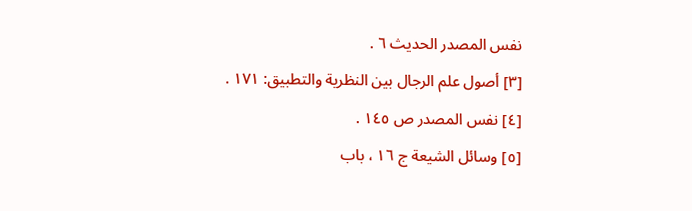نفس المصدر الحديث ٦ .
[٣] أصول علم الرجال بين النظرية والتطبيق: ١٧١ .
[٤] نفس المصدر ص ١٤٥ .
[٥] وسائل الشيعة ج ١٦ ، باب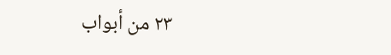٢٣ من أبواب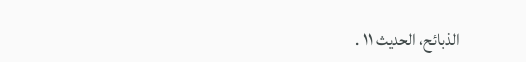الذبائح، الحديث ١١ .